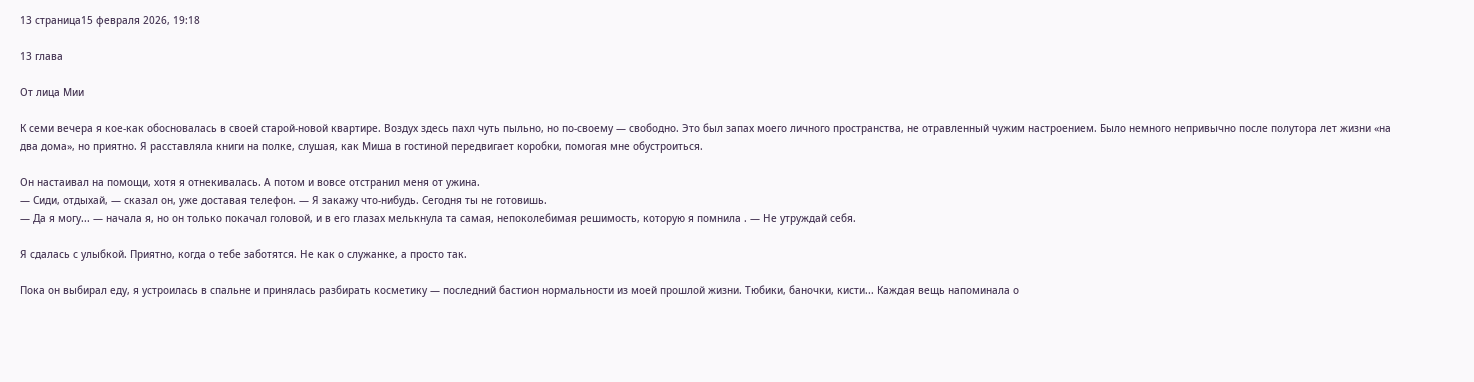13 страница15 февраля 2026, 19:18

13 глава

От лица Мии

К семи вечера я кое-как обосновалась в своей старой-новой квартире. Воздух здесь пахл чуть пыльно, но по-своему — свободно. Это был запах моего личного пространства, не отравленный чужим настроением. Было немного непривычно после полутора лет жизни «на два дома», но приятно. Я расставляла книги на полке, слушая, как Миша в гостиной передвигает коробки, помогая мне обустроиться.

Он настаивал на помощи, хотя я отнекивалась. А потом и вовсе отстранил меня от ужина.
— Сиди, отдыхай, — сказал он, уже доставая телефон. — Я закажу что-нибудь. Сегодня ты не готовишь.
— Да я могу... — начала я, но он только покачал головой, и в его глазах мелькнула та самая, непоколебимая решимость, которую я помнила . — Не утруждай себя.

Я сдалась с улыбкой. Приятно, когда о тебе заботятся. Не как о служанке, а просто так.

Пока он выбирал еду, я устроилась в спальне и принялась разбирать косметику — последний бастион нормальности из моей прошлой жизни. Тюбики, баночки, кисти... Каждая вещь напоминала о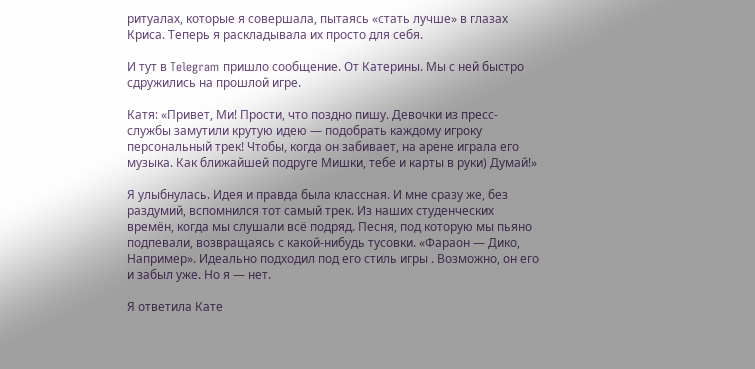ритуалах, которые я совершала, пытаясь «стать лучше» в глазах Криса. Теперь я раскладывала их просто для себя.

И тут в Telegram пришло сообщение. От Катерины. Мы с ней быстро сдружились на прошлой игре.

Катя: «Привет, Ми! Прости, что поздно пишу. Девочки из пресс-службы замутили крутую идею — подобрать каждому игроку персональный трек! Чтобы, когда он забивает, на арене играла его музыка. Как ближайшей подруге Мишки, тебе и карты в руки) Думай!»

Я улыбнулась. Идея и правда была классная. И мне сразу же, без раздумий, вспомнился тот самый трек. Из наших студенческих времён, когда мы слушали всё подряд. Песня, под которую мы пьяно подпевали, возвращаясь с какой-нибудь тусовки. «Фараон — Дико, Например». Идеально подходил под его стиль игры . Возможно, он его и забыл уже. Но я — нет.

Я ответила Кате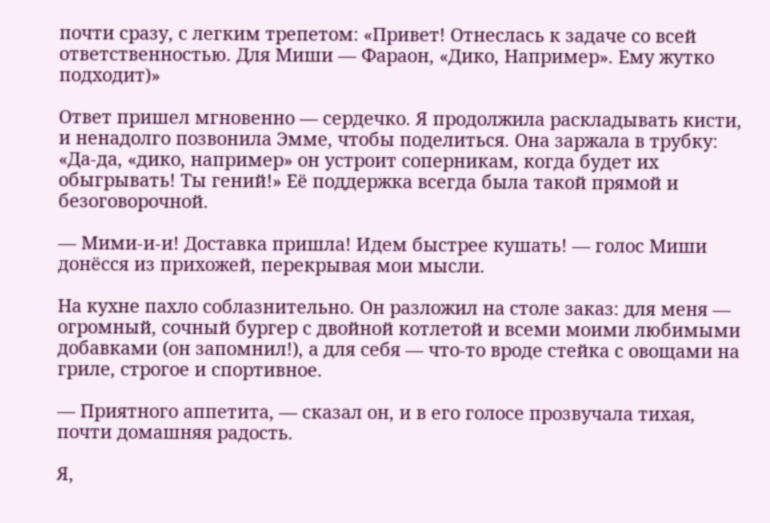почти сразу, с легким трепетом: «Привет! Отнеслась к задаче со всей ответственностью. Для Миши — Фараон, «Дико, Например». Ему жутко подходит)»

Ответ пришел мгновенно — сердечко. Я продолжила раскладывать кисти, и ненадолго позвонила Эмме, чтобы поделиться. Она заржала в трубку: «Да-да, «дико, например» он устроит соперникам, когда будет их обыгрывать! Ты гений!» Её поддержка всегда была такой прямой и безоговорочной.

— Мими-и-и! Доставка пришла! Идем быстрее кушать! — голос Миши донёсся из прихожей, перекрывая мои мысли.

На кухне пахло соблазнительно. Он разложил на столе заказ: для меня — огромный, сочный бургер с двойной котлетой и всеми моими любимыми добавками (он запомнил!), а для себя — что-то вроде стейка с овощами на гриле, строгое и спортивное.

— Приятного аппетита, — сказал он, и в его голосе прозвучала тихая, почти домашняя радость.

Я,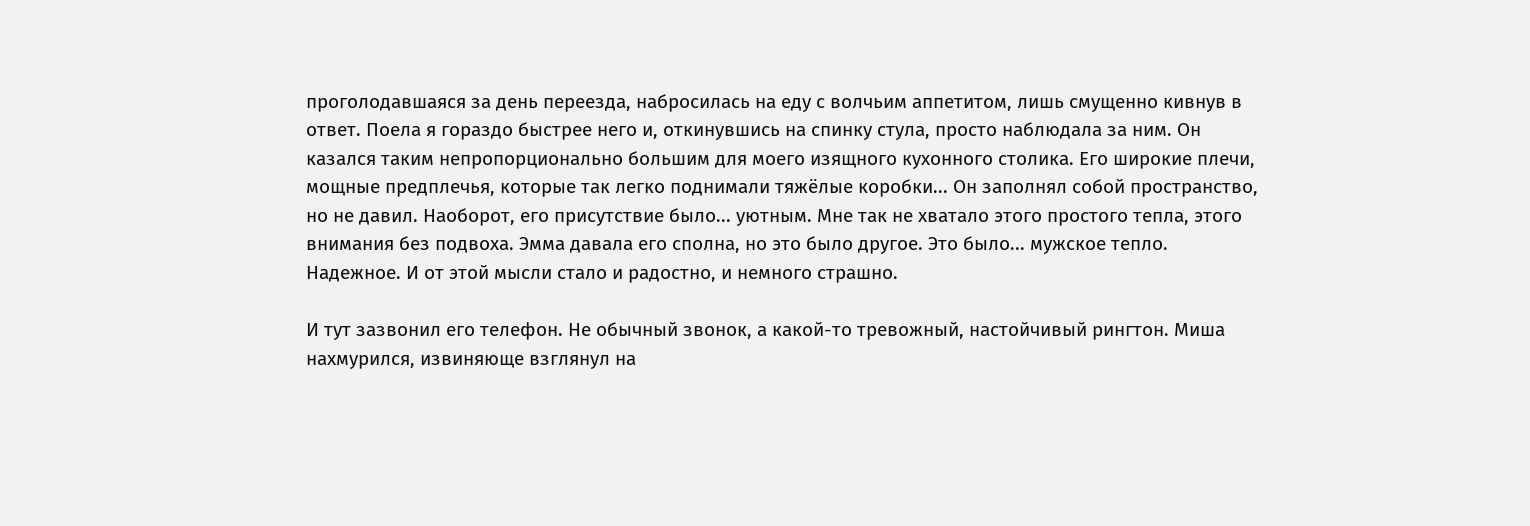проголодавшаяся за день переезда, набросилась на еду с волчьим аппетитом, лишь смущенно кивнув в ответ. Поела я гораздо быстрее него и, откинувшись на спинку стула, просто наблюдала за ним. Он казался таким непропорционально большим для моего изящного кухонного столика. Его широкие плечи, мощные предплечья, которые так легко поднимали тяжёлые коробки... Он заполнял собой пространство, но не давил. Наоборот, его присутствие было... уютным. Мне так не хватало этого простого тепла, этого внимания без подвоха. Эмма давала его сполна, но это было другое. Это было... мужское тепло. Надежное. И от этой мысли стало и радостно, и немного страшно.

И тут зазвонил его телефон. Не обычный звонок, а какой-то тревожный, настойчивый рингтон. Миша нахмурился, извиняюще взглянул на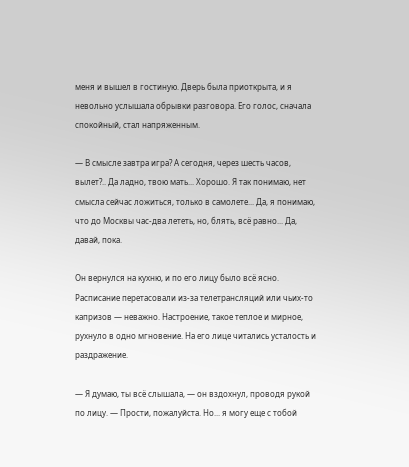меня и вышел в гостиную. Дверь была приоткрыта, и я невольно услышала обрывки разговора. Его голос, сначала спокойный, стал напряженным.

— В смысле завтра игра? А сегодня, через шесть часов, вылет?.. Да ладно, твою мать... Хорошо. Я так понимаю, нет смысла сейчас ложиться, только в самолете... Да, я понимаю, что до Москвы час-два лететь, но, блять, всё равно... Да, давай, пока.

Он вернулся на кухню, и по его лицу было всё ясно. Расписание перетасовали из-за телетрансляций или чьих-то капризов — неважно. Настроение, такое теплое и мирное, рухнуло в одно мгновение. На его лице читались усталость и раздражение.

— Я думаю, ты всё слышала, — он вздохнул, проводя рукой по лицу. — Прости, пожалуйста. Но... я могу еще с тобой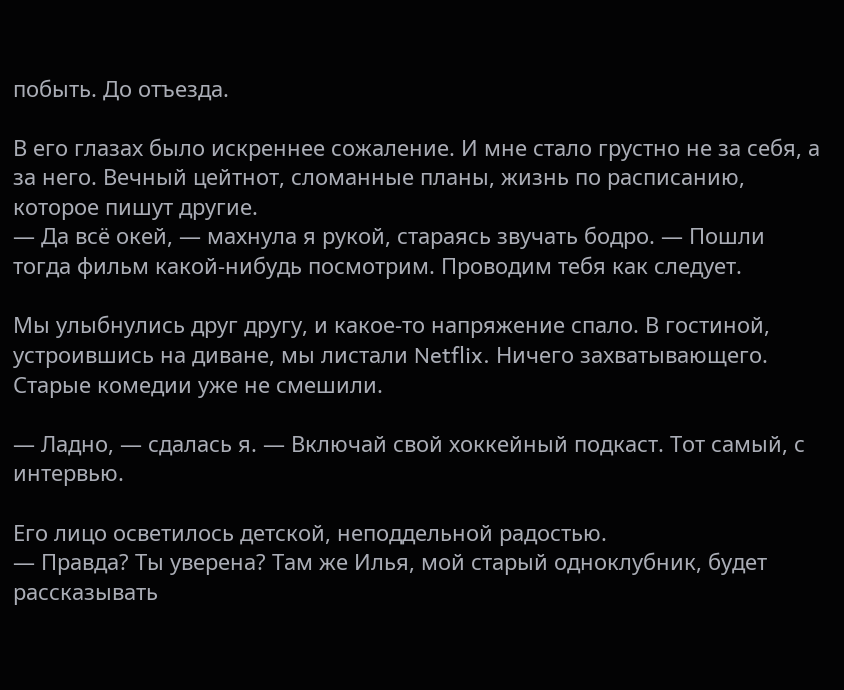побыть. До отъезда.

В его глазах было искреннее сожаление. И мне стало грустно не за себя, а за него. Вечный цейтнот, сломанные планы, жизнь по расписанию, которое пишут другие.
— Да всё окей, — махнула я рукой, стараясь звучать бодро. — Пошли тогда фильм какой-нибудь посмотрим. Проводим тебя как следует.

Мы улыбнулись друг другу, и какое-то напряжение спало. В гостиной, устроившись на диване, мы листали Netflix. Ничего захватывающего. Старые комедии уже не смешили.

— Ладно, — сдалась я. — Включай свой хоккейный подкаст. Тот самый, с интервью.

Его лицо осветилось детской, неподдельной радостью.
— Правда? Ты уверена? Там же Илья, мой старый одноклубник, будет рассказывать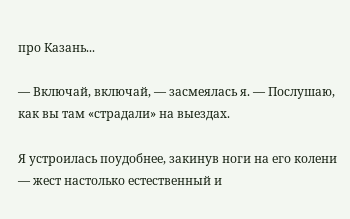про Казань...

— Включай, включай, — засмеялась я. — Послушаю, как вы там «страдали» на выездах.

Я устроилась поудобнее, закинув ноги на его колени — жест настолько естественный и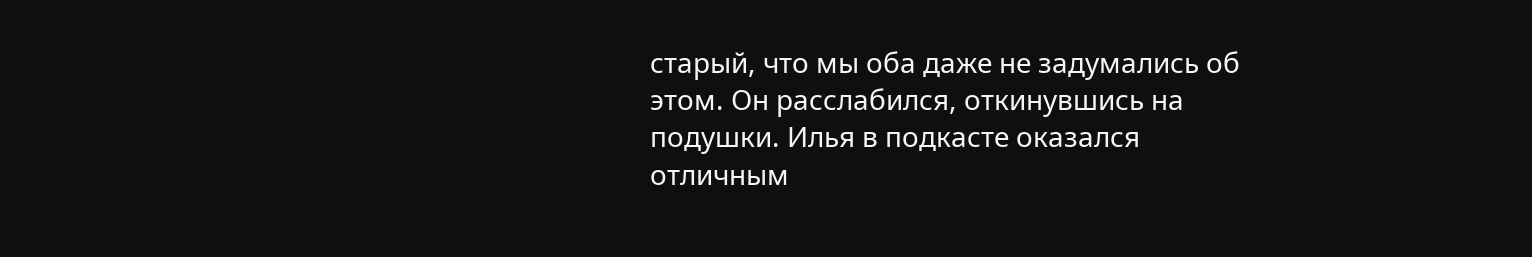старый, что мы оба даже не задумались об этом. Он расслабился, откинувшись на подушки. Илья в подкасте оказался отличным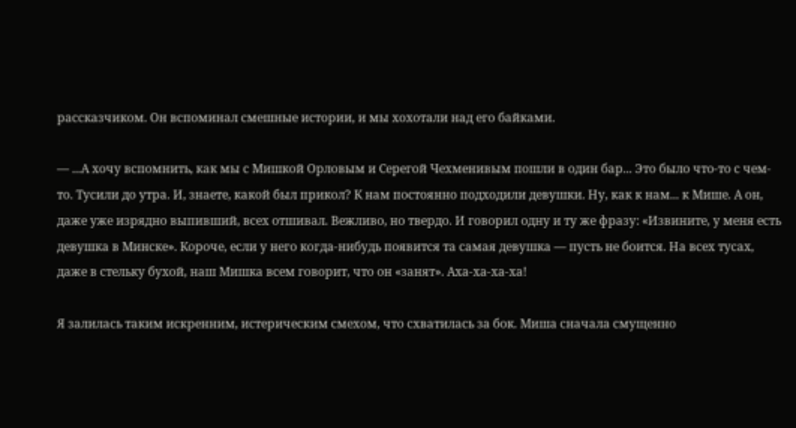рассказчиком. Он вспоминал смешные истории, и мы хохотали над его байками.

— ...А хочу вспомнить, как мы с Мишкой Орловым и Серегой Чехменивым пошли в один бар... Это было что-то с чем-то. Тусили до утра. И, знаете, какой был прикол? К нам постоянно подходили девушки. Ну, как к нам... к Мише. А он, даже уже изрядно выпивший, всех отшивал. Вежливо, но твердо. И говорил одну и ту же фразу: «Извините, у меня есть девушка в Минске». Короче, если у него когда-нибудь появится та самая девушка — пусть не боится. На всех тусах, даже в стельку бухой, наш Мишка всем говорит, что он «занят». Аха-ха-ха-ха!

Я залилась таким искренним, истерическим смехом, что схватилась за бок. Миша сначала смущенно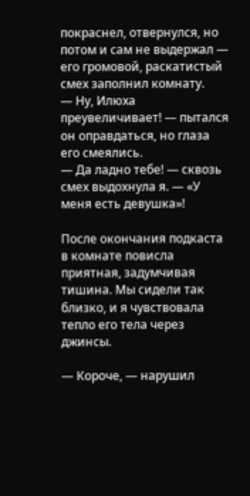покраснел, отвернулся, но потом и сам не выдержал — его громовой, раскатистый смех заполнил комнату.
— Ну, Илюха преувеличивает! — пытался он оправдаться, но глаза его смеялись.
— Да ладно тебе! — сквозь смех выдохнула я. — «У меня есть девушка»!

После окончания подкаста в комнате повисла приятная, задумчивая тишина. Мы сидели так близко, и я чувствовала тепло его тела через джинсы.

— Короче, — нарушил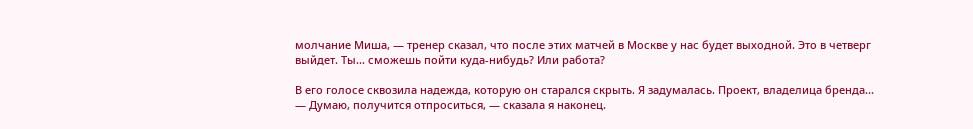молчание Миша, — тренер сказал, что после этих матчей в Москве у нас будет выходной. Это в четверг выйдет. Ты... сможешь пойти куда-нибудь? Или работа?

В его голосе сквозила надежда, которую он старался скрыть. Я задумалась. Проект, владелица бренда...
— Думаю, получится отпроситься, — сказала я наконец.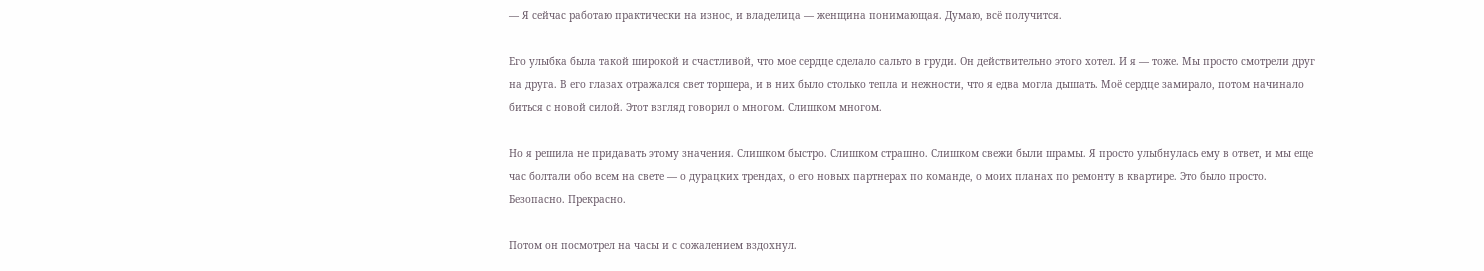— Я сейчас работаю практически на износ, и владелица — женщина понимающая. Думаю, всё получится.

Его улыбка была такой широкой и счастливой, что мое сердце сделало сальто в груди. Он действительно этого хотел. И я — тоже. Мы просто смотрели друг на друга. В его глазах отражался свет торшера, и в них было столько тепла и нежности, что я едва могла дышать. Моё сердце замирало, потом начинало биться с новой силой. Этот взгляд говорил о многом. Слишком многом.

Но я решила не придавать этому значения. Слишком быстро. Слишком страшно. Слишком свежи были шрамы. Я просто улыбнулась ему в ответ, и мы еще час болтали обо всем на свете — о дурацких трендах, о его новых партнерах по команде, о моих планах по ремонту в квартире. Это было просто. Безопасно. Прекрасно.

Потом он посмотрел на часы и с сожалением вздохнул.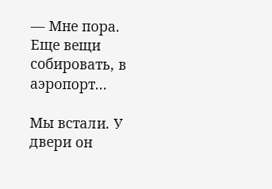— Мне пора. Еще вещи собировать, в аэропорт...

Мы встали. У двери он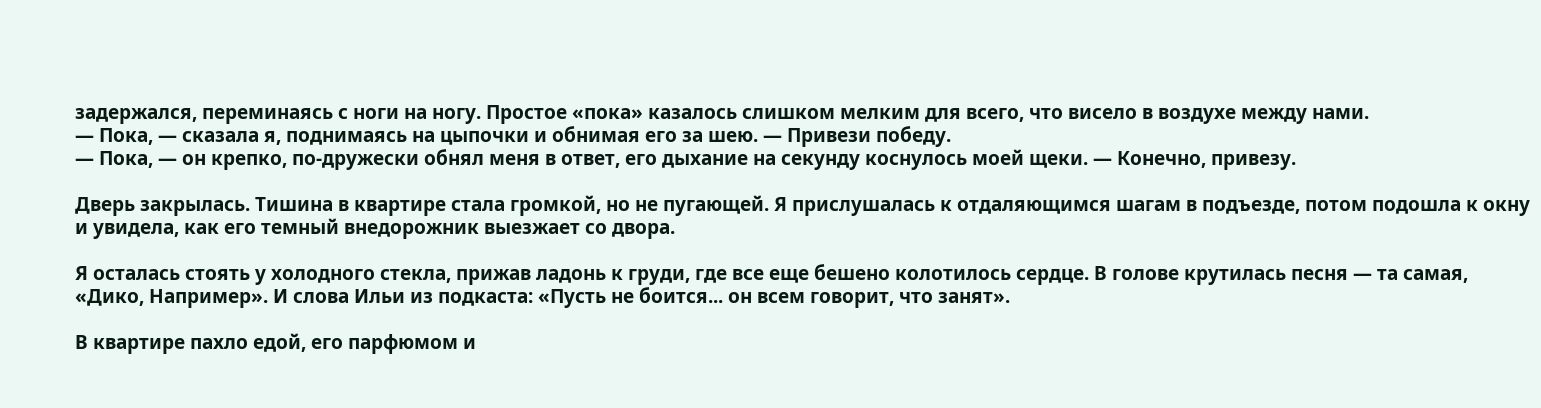задержался, переминаясь с ноги на ногу. Простое «пока» казалось слишком мелким для всего, что висело в воздухе между нами.
— Пока, — сказала я, поднимаясь на цыпочки и обнимая его за шею. — Привези победу.
— Пока, — он крепко, по-дружески обнял меня в ответ, его дыхание на секунду коснулось моей щеки. — Конечно, привезу.

Дверь закрылась. Тишина в квартире стала громкой, но не пугающей. Я прислушалась к отдаляющимся шагам в подъезде, потом подошла к окну и увидела, как его темный внедорожник выезжает со двора.

Я осталась стоять у холодного стекла, прижав ладонь к груди, где все еще бешено колотилось сердце. В голове крутилась песня — та самая, «Дико, Например». И слова Ильи из подкаста: «Пусть не боится... он всем говорит, что занят».

В квартире пахло едой, его парфюмом и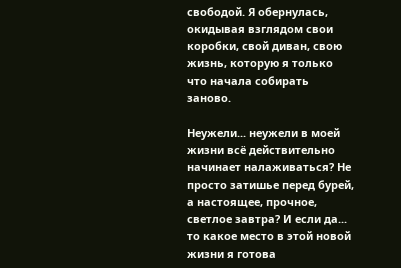свободой. Я обернулась, окидывая взглядом свои коробки, свой диван, свою жизнь, которую я только что начала собирать заново.

Неужели... неужели в моей жизни всё действительно начинает налаживаться? Не просто затишье перед бурей, а настоящее, прочное, светлое завтра? И если да... то какое место в этой новой жизни я готова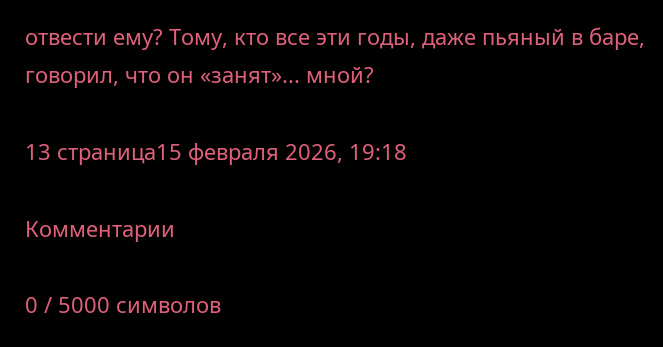отвести ему? Тому, кто все эти годы, даже пьяный в баре, говорил, что он «занят»... мной?

13 страница15 февраля 2026, 19:18

Комментарии

0 / 5000 символов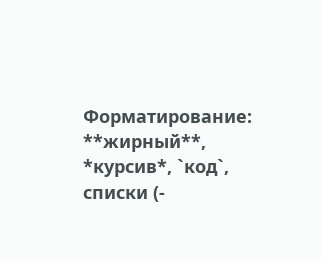Форматирование: **жирный**, *курсив*, `код`, списки (-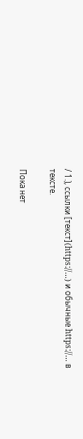/ 1.), ссылки [текст](https://…) и обычные https://… в тексте.

Пока нет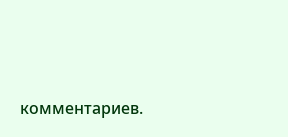комментариев.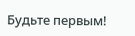Будьте первым!